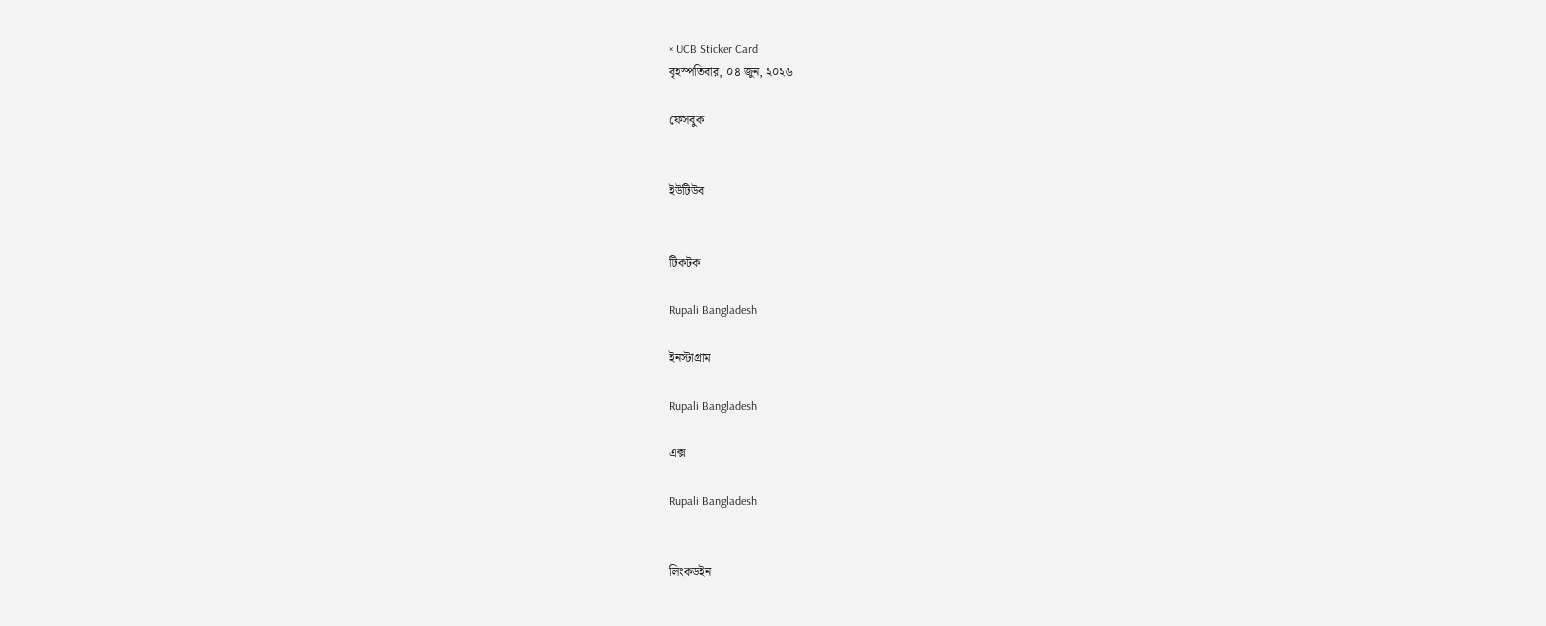× UCB Sticker Card
বৃহস্পতিবার, ০৪ জুন, ২০২৬

ফেসবুক


ইউটিউব


টিকটক

Rupali Bangladesh

ইনস্টাগ্রাম

Rupali Bangladesh

এক্স

Rupali Bangladesh


লিংকডইন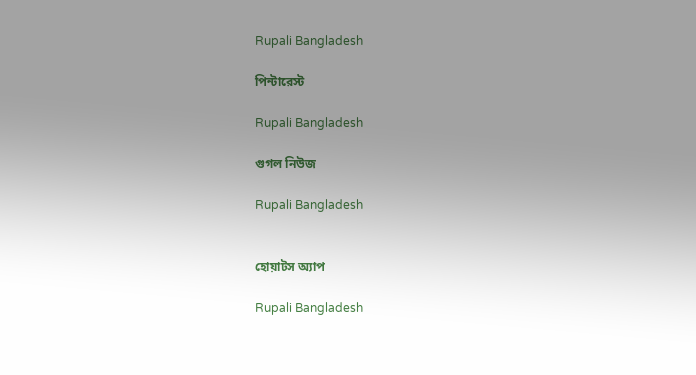Rupali Bangladesh

পিন্টারেস্ট

Rupali Bangladesh

গুগল নিউজ

Rupali Bangladesh


হোয়াটস অ্যাপ

Rupali Bangladesh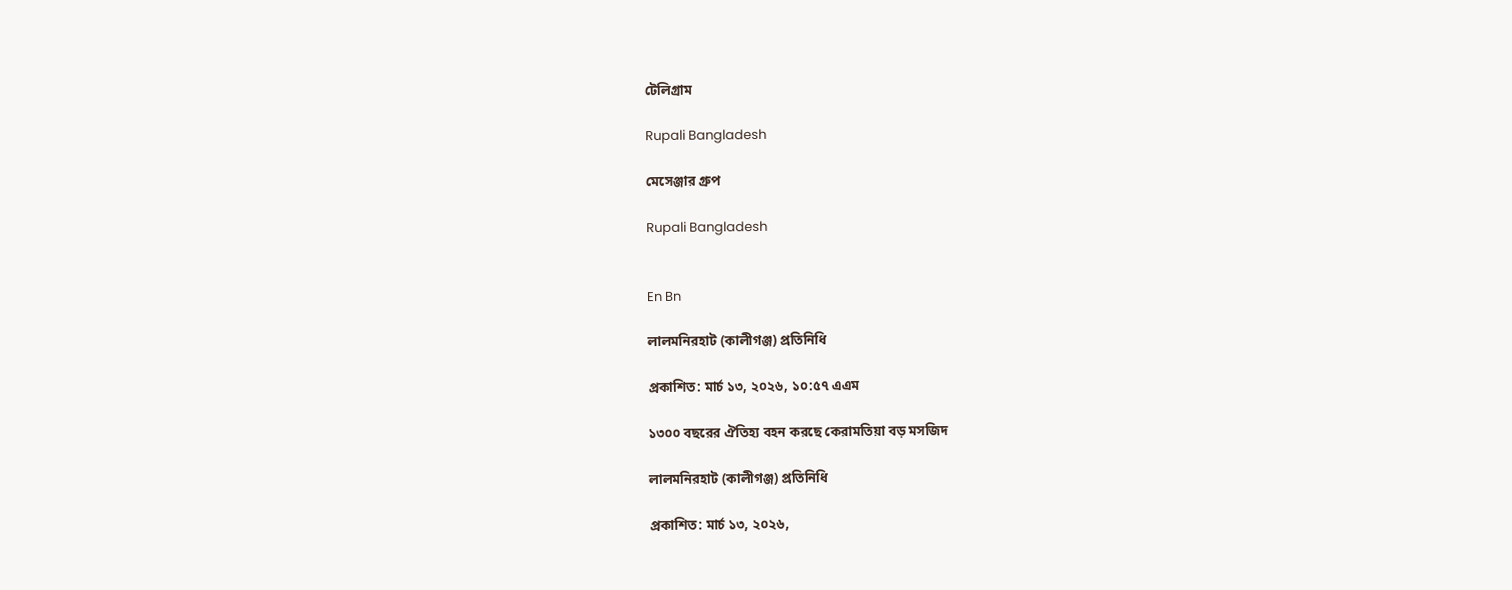টেলিগ্রাম

Rupali Bangladesh

মেসেঞ্জার গ্রুপ

Rupali Bangladesh


En Bn

লালমনিরহাট (কালীগঞ্জ) প্রতিনিধি

প্রকাশিত: মার্চ ১৩, ২০২৬, ১০:৫৭ এএম

১৩০০ বছরের ঐতিহ্য বহন করছে কেরামতিয়া বড় মসজিদ

লালমনিরহাট (কালীগঞ্জ) প্রতিনিধি

প্রকাশিত: মার্চ ১৩, ২০২৬,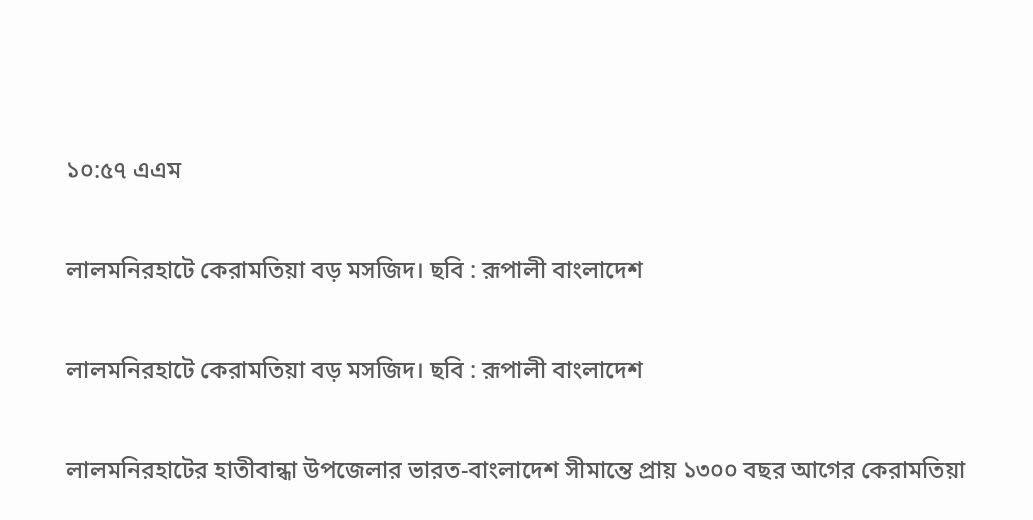১০:৫৭ এএম

লালমনিরহাটে কেরামতিয়া বড় মসজিদ। ছবি : রূপালী বাংলাদেশ

লালমনিরহাটে কেরামতিয়া বড় মসজিদ। ছবি : রূপালী বাংলাদেশ

লালমনিরহাটের হাতীবান্ধা উপজেলার ভারত-বাংলাদেশ সীমান্তে প্রায় ১৩০০ বছর আগের কেরামতিয়া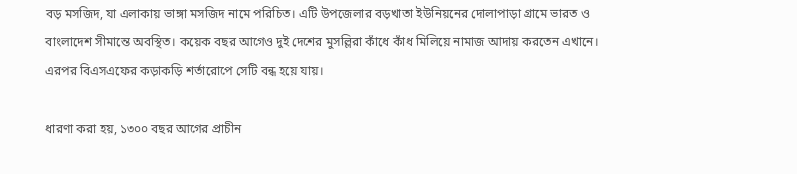বড় মসজিদ, যা এলাকায় ভাঙ্গা মসজিদ নামে পরিচিত। এটি উপজেলার বড়খাতা ইউনিয়নের দোলাপাড়া গ্রামে ভারত ও বাংলাদেশ সীমান্তে অবস্থিত। কয়েক বছর আগেও দুই দেশের মুসল্লিরা কাঁধে কাঁধ মিলিয়ে নামাজ আদায় করতেন এখানে। এরপর বিএসএফের কড়াকড়ি শর্তারোপে সেটি বন্ধ হয়ে যায়।

ধারণা করা হয়, ১৩০০ বছর আগের প্রাচীন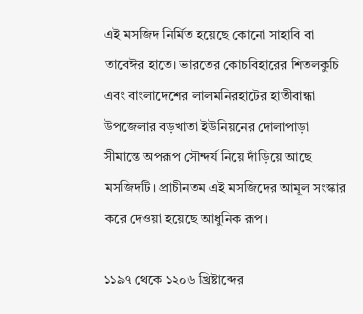এই মসজিদ নির্মিত হয়েছে কোনো সাহাবি বা তাবেঈর হাতে। ভারতের কোচবিহারের শিতলকুচি এবং বাংলাদেশের লালমনিরহাটের হাতীবান্ধা উপজেলার বড়খাতা ইউনিয়নের দোলাপাড়া সীমান্তে অপরূপ সৌন্দর্য নিয়ে দাঁড়িয়ে আছে মসজিদটি। প্রাচীনতম এই মসজিদের আমূল সংস্কার করে দেওয়া হয়েছে আধুনিক রূপ।

১১৯৭ থেকে ১২০৬ খ্রিষ্টাব্দের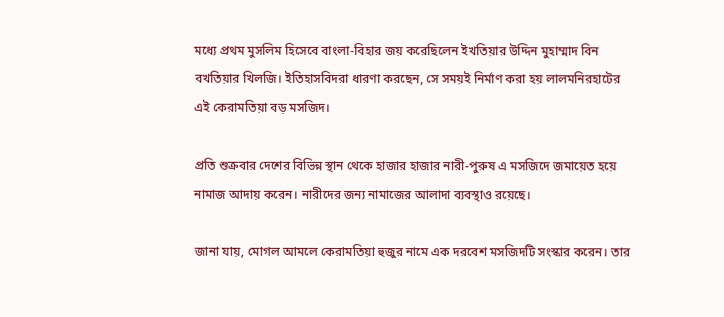মধ্যে প্রথম মুসলিম হিসেবে বাংলা-বিহার জয় করেছিলেন ইখতিয়ার উদ্দিন মুহাম্মাদ বিন বখতিয়ার খিলজি। ইতিহাসবিদরা ধারণা করছেন, সে সময়ই নির্মাণ করা হয় লালমনিরহাটের এই কেরামতিয়া বড় মসজিদ।

প্রতি শুক্রবার দেশের বিভিন্ন স্থান থেকে হাজার হাজার নারী-পুরুষ এ মসজিদে জমায়েত হয়ে নামাজ আদায় করেন। নারীদের জন্য নামাজের আলাদা ব্যবস্থাও রয়েছে।

জানা যায়, মোগল আমলে কেরামতিয়া হুজুর নামে এক দরবেশ মসজিদটি সংস্কার করেন। তার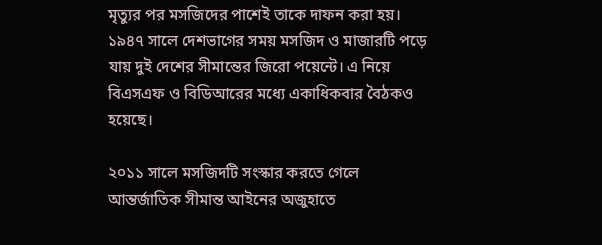মৃত্যুর পর মসজিদের পাশেই তাকে দাফন করা হয়। ১৯৪৭ সালে দেশভাগের সময় মসজিদ ও মাজারটি পড়ে যায় দুই দেশের সীমান্তের জিরো পয়েন্টে। এ নিয়ে বিএসএফ ও বিডিআরের মধ্যে একাধিকবার বৈঠকও হয়েছে।

২০১১ সালে মসজিদটি সংস্কার করতে গেলে আন্তর্জাতিক সীমান্ত আইনের অজুহাতে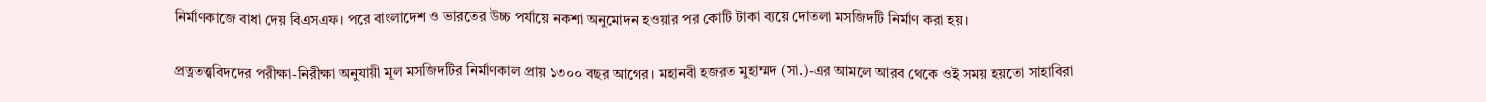নির্মাণকাজে বাধা দেয় বিএসএফ। পরে বাংলাদেশ ও ভারতের উচ্চ পর্যায়ে নকশা অনুমোদন হওয়ার পর কোটি টাকা ব্যয়ে দোতলা মসজিদটি নির্মাণ করা হয়।

প্রত্নতত্ত্ববিদদের পরীক্ষা-নিরীক্ষা অনুযায়ী মূল মসজিদটির নির্মাণকাল প্রায় ১৩০০ বছর আগের। মহানবী হজরত মুহাম্মদ (সা.)-এর আমলে আরব থেকে ওই সময় হয়তো সাহাবিরা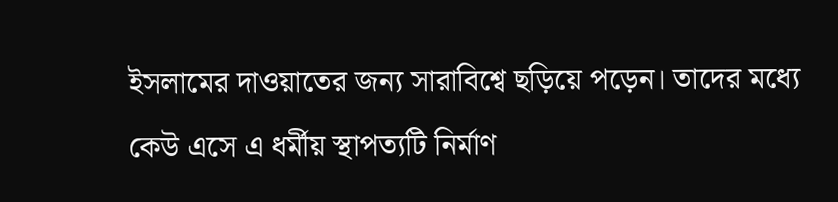ইসলামের দাওয়াতের জন্য সারাবিশ্বে ছড়িয়ে পড়েন। তাদের মধ্যে কেউ এসে এ ধর্মীয় স্থাপত্যটি নির্মাণ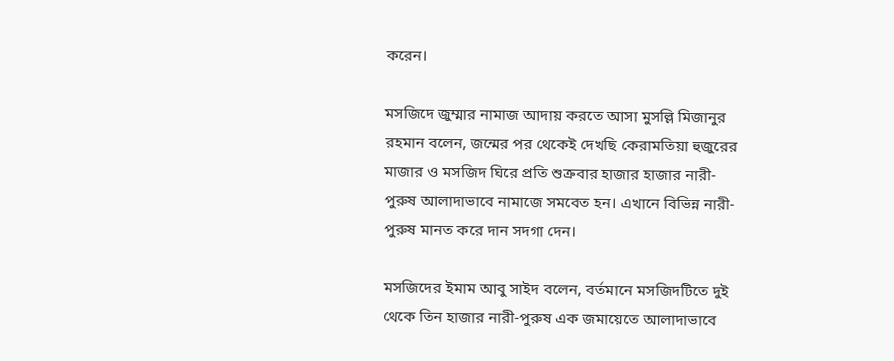করেন।

মসজিদে জুম্মার নামাজ আদায় করতে আসা মুসল্লি মিজানুর রহমান বলেন, জন্মের পর থেকেই দেখছি কেরামতিয়া হুজুরের মাজার ও মসজিদ ঘিরে প্রতি শুক্রবার হাজার হাজার নারী-পুরুষ আলাদাভাবে নামাজে সমবেত হন। এখানে বিভিন্ন নারী-পুরুষ মানত করে দান সদগা দেন।

মসজিদের ইমাম আবু সাইদ বলেন, বর্তমানে মসজিদটিতে দুই থেকে তিন হাজার নারী-পুরুষ এক জমায়েতে আলাদাভাবে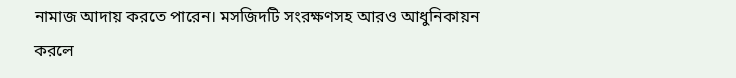নামাজ আদায় করতে পারেন। মসজিদটি সংরক্ষণসহ আরও আধুনিকায়ন করলে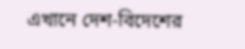এখানে দেশ-বিদেশের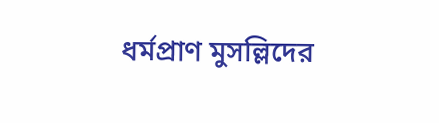ধর্মপ্রাণ মুসল্লিদের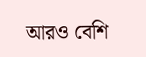আরও বেশি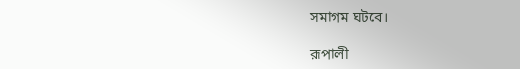সমাগম ঘটবে।

রূপালী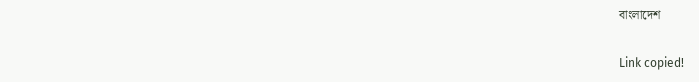বাংলাদেশ

Link copied!